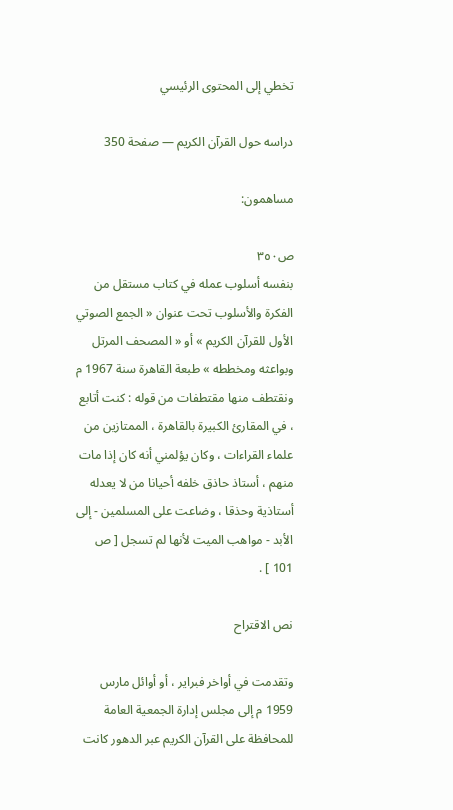تخطي إلى المحتوى الرئيسي

دراسه حول القرآن الكريم — صفحة 350

مساهمون:

ص٣٥٠
بنفسه أسلوب عمله في كتاب مستقل من الفكرة والأسلوب تحت عنوان « الجمع الصوتي الأول للقرآن الكريم » أو « المصحف المرتل وبواعثه ومخططه » طبعة القاهرة سنة 1967 م ونقتطف منها مقتطفات من قوله : كنت أتابع ، في المقارئ الكبيرة بالقاهرة ، الممتازين من علماء القراءات ، وكان يؤلمني أنه كان إذا مات منهم ، أستاذ حاذق خلفه أحيانا من لا يعدله أستاذية وحذقا ، وضاعت على المسلمين - إلى الأبد - مواهب الميت لأنها لم تسجل [ ص 101 ] .

نص الاقتراح

وتقدمت في أواخر فبراير ، أو أوائل مارس 1959 م إلى مجلس إدارة الجمعية العامة للمحافظة على القرآن الكريم عبر الدهور كانت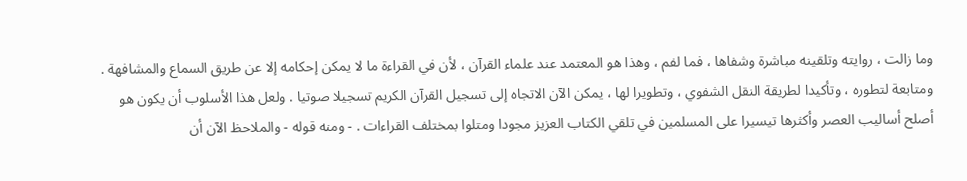وما زالت ، روايته وتلقينه مباشرة وشفاها ، فما لفم ، وهذا هو المعتمد عند علماء القرآن ، لأن في القراءة ما لا يمكن إحكامه إلا عن طريق السماع والمشافهة . ومتابعة لتطوره ، وتأكيدا لطريقة النقل الشفوي ، وتطويرا لها ، يمكن الآن الاتجاه إلى تسجيل القرآن الكريم تسجيلا صوتيا . ولعل هذا الأسلوب أن يكون هو أصلح أساليب العصر وأكثرها تيسيرا على المسلمين في تلقي الكتاب العزيز مجودا ومتلوا بمختلف القراءات . - ومنه قوله - والملاحظ الآن أن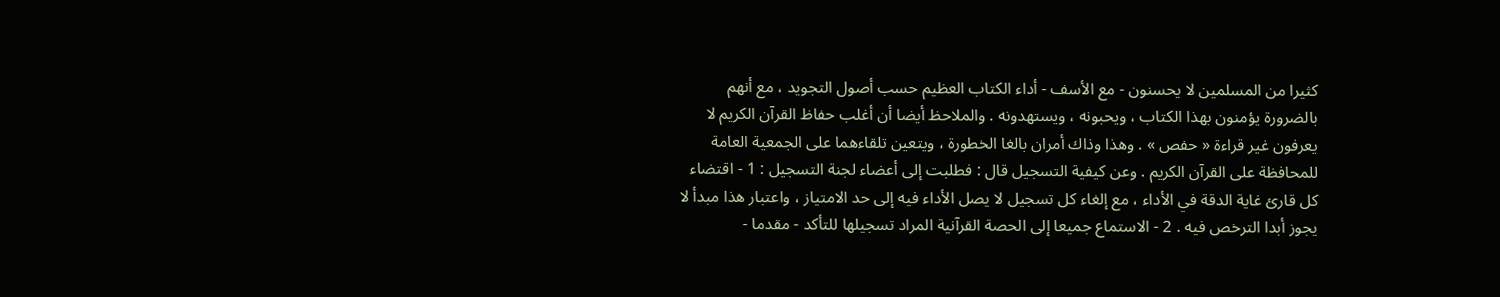كثيرا من المسلمين لا يحسنون - مع الأسف - أداء الكتاب العظيم حسب أصول التجويد ، مع أنهم بالضرورة يؤمنون بهذا الكتاب ، ويحبونه ، ويستهدونه . والملاحظ أيضا أن أغلب حفاظ القرآن الكريم لا يعرفون غير قراءة « حفص » . وهذا وذاك أمران بالغا الخطورة ، ويتعين تلقاءهما على الجمعية العامة للمحافظة على القرآن الكريم . وعن كيفية التسجيل قال : فطلبت إلى أعضاء لجنة التسجيل : 1 - اقتضاء كل قارئ غاية الدقة في الأداء ، مع إلغاء كل تسجيل لا يصل الأداء فيه إلى حد الامتياز ، واعتبار هذا مبدأ لا يجوز أبدا الترخص فيه . 2 - الاستماع جميعا إلى الحصة القرآنية المراد تسجيلها للتأكد - مقدما -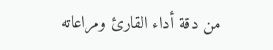من دقة أداء القارئ ومراعاته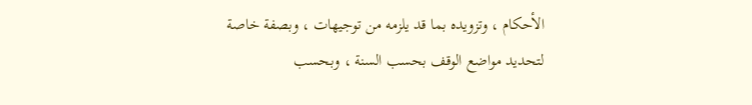الأحكام ، وتزويده بما قد يلزمه من توجيهات ، وبصفة خاصة لتحديد مواضع الوقف بحسب السنة ، وبحسب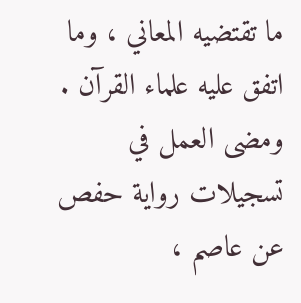ما تقتضيه المعاني ، وما اتفق عليه علماء القرآن . ومضى العمل في تسجيلات رواية حفص عن عاصم ،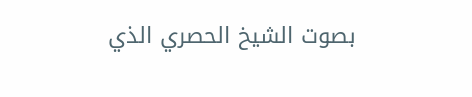بصوت الشيخ الحصري الذي